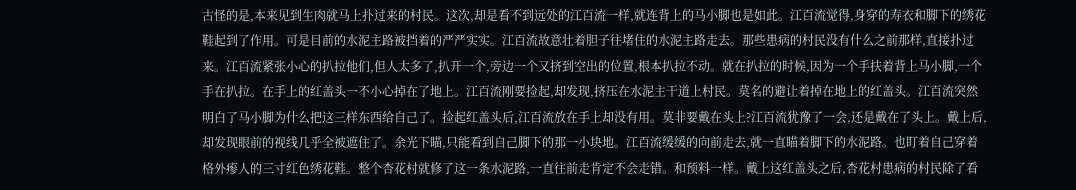古怪的是,本来见到生肉就马上扑过来的村民。这次,却是看不到远处的江百流一样,就连背上的马小脚也是如此。江百流觉得,身穿的寿衣和脚下的绣花鞋起到了作用。可是目前的水泥主路被挡着的严严实实。江百流故意壮着胆子往堵住的水泥主路走去。那些患病的村民没有什么之前那样,直接扑过来。江百流紧张小心的扒拉他们,但人太多了,扒开一个,旁边一个又挤到空出的位置,根本扒拉不动。就在扒拉的时候,因为一个手扶着背上马小脚,一个手在扒拉。在手上的红盖头一不小心掉在了地上。江百流刚要捡起,却发现,挤压在水泥主干道上村民。莫名的避让着掉在地上的红盖头。江百流突然明白了马小脚为什么把这三样东西给自己了。捡起红盖头后,江百流放在手上却没有用。莫非要戴在头上?江百流犹豫了一会,还是戴在了头上。戴上后,却发现眼前的视线几乎全被遮住了。余光下瞄,只能看到自己脚下的那一小块地。江百流缓缓的向前走去,就一直瞄着脚下的水泥路。也盯着自己穿着格外瘆人的三寸红色绣花鞋。整个杏花村就修了这一条水泥路,一直往前走肯定不会走错。和预料一样。戴上这红盖头之后,杏花村患病的村民除了看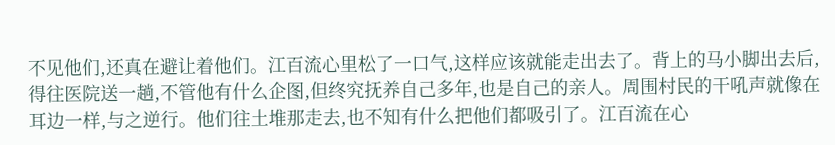不见他们,还真在避让着他们。江百流心里松了一口气,这样应该就能走出去了。背上的马小脚出去后,得往医院送一趟,不管他有什么企图,但终究抚养自己多年,也是自己的亲人。周围村民的干吼声就像在耳边一样,与之逆行。他们往土堆那走去,也不知有什么把他们都吸引了。江百流在心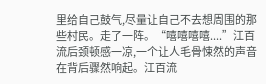里给自己鼓气,尽量让自己不去想周围的那些村民。走了一阵。“嘻嘻嘻嘻....”江百流后颈顿感一凉,一个让人毛骨悚然的声音在背后骤然响起。江百流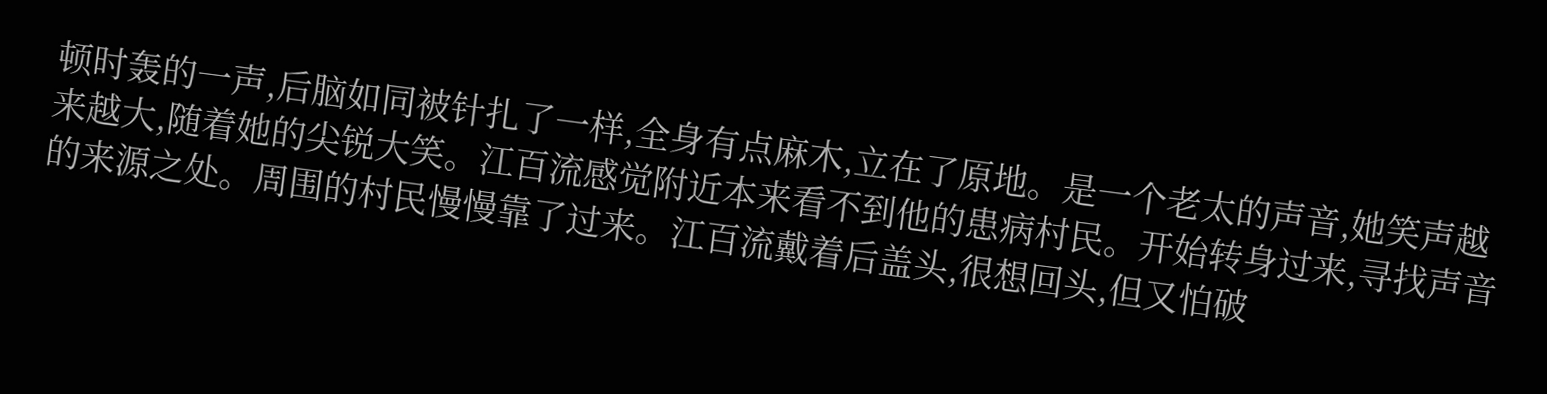顿时轰的一声,后脑如同被针扎了一样,全身有点麻木,立在了原地。是一个老太的声音,她笑声越来越大,随着她的尖锐大笑。江百流感觉附近本来看不到他的患病村民。开始转身过来,寻找声音的来源之处。周围的村民慢慢靠了过来。江百流戴着后盖头,很想回头,但又怕破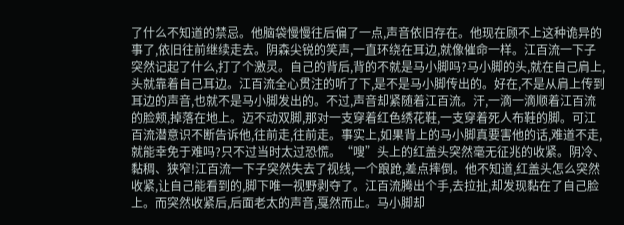了什么不知道的禁忌。他脑袋慢慢往后偏了一点,声音依旧存在。他现在顾不上这种诡异的事了,依旧往前继续走去。阴森尖锐的笑声,一直环绕在耳边,就像催命一样。江百流一下子突然记起了什么,打了个激灵。自己的背后,背的不就是马小脚吗?马小脚的头,就在自己肩上,头就靠着自己耳边。江百流全心贯注的听了下,是不是马小脚传出的。好在,不是从肩上传到耳边的声音,也就不是马小脚发出的。不过,声音却紧随着江百流。汗,一滴一滴顺着江百流的脸颊,掉落在地上。迈不动双脚,那对一支穿着红色绣花鞋,一支穿着死人布鞋的脚。可江百流潜意识不断告诉他,往前走,往前走。事实上,如果背上的马小脚真要害他的话,难道不走,就能幸免于难吗?只不过当时太过恐慌。“嗖”头上的红盖头突然毫无征兆的收紧。阴冷、黏稠、狭窄!江百流一下子突然失去了视线,一个踉跄,差点摔倒。他不知道,红盖头怎么突然收紧,让自己能看到的,脚下唯一视野剥夺了。江百流腾出个手,去拉扯,却发现黏在了自己脸上。而突然收紧后,后面老太的声音,戛然而止。马小脚却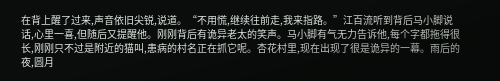在背上醒了过来,声音依旧尖锐,说道。“不用慌,继续往前走,我来指路。”江百流听到背后马小脚说话,心里一喜,但随后又提醒他。刚刚背后有诡异老太的笑声。马小脚有气无力告诉他,每个字都拖得很长,刚刚只不过是附近的猫叫,患病的村名正在抓它呢。杏花村里,现在出现了很是诡异的一幕。雨后的夜,圆月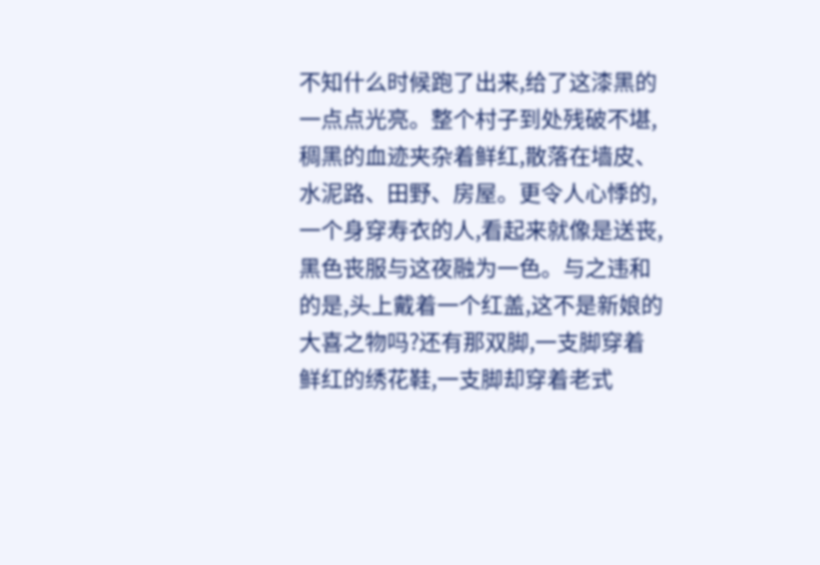不知什么时候跑了出来,给了这漆黑的一点点光亮。整个村子到处残破不堪,稠黑的血迹夹杂着鲜红,散落在墙皮、水泥路、田野、房屋。更令人心悸的,一个身穿寿衣的人,看起来就像是送丧,黑色丧服与这夜融为一色。与之违和的是,头上戴着一个红盖,这不是新娘的大喜之物吗?还有那双脚,一支脚穿着鲜红的绣花鞋,一支脚却穿着老式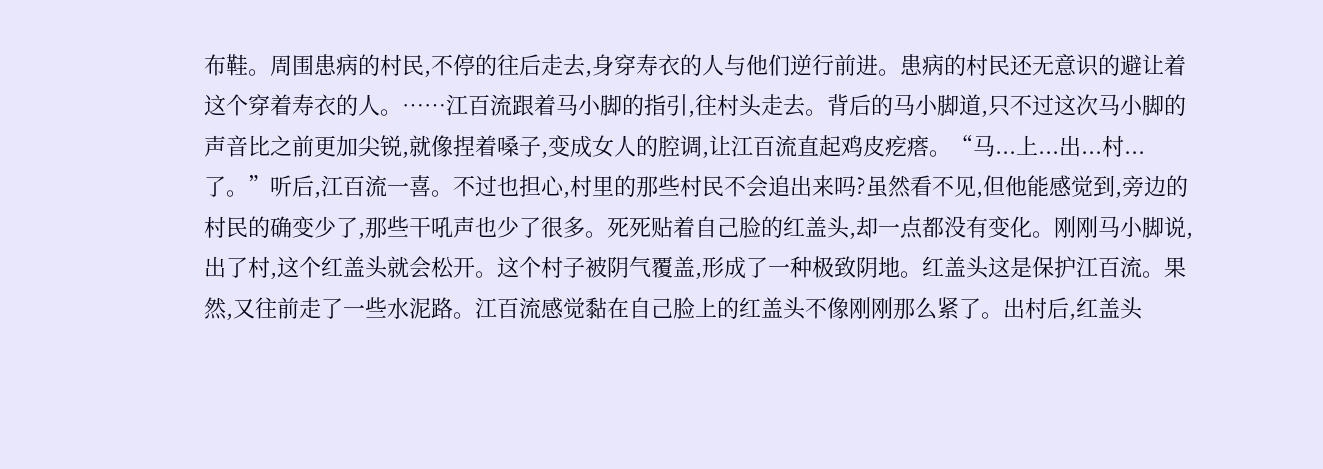布鞋。周围患病的村民,不停的往后走去,身穿寿衣的人与他们逆行前进。患病的村民还无意识的避让着这个穿着寿衣的人。……江百流跟着马小脚的指引,往村头走去。背后的马小脚道,只不过这次马小脚的声音比之前更加尖锐,就像捏着嗓子,变成女人的腔调,让江百流直起鸡皮疙瘩。“马...上...出...村...了。”听后,江百流一喜。不过也担心,村里的那些村民不会追出来吗?虽然看不见,但他能感觉到,旁边的村民的确变少了,那些干吼声也少了很多。死死贴着自己脸的红盖头,却一点都没有变化。刚刚马小脚说,出了村,这个红盖头就会松开。这个村子被阴气覆盖,形成了一种极致阴地。红盖头这是保护江百流。果然,又往前走了一些水泥路。江百流感觉黏在自己脸上的红盖头不像刚刚那么紧了。出村后,红盖头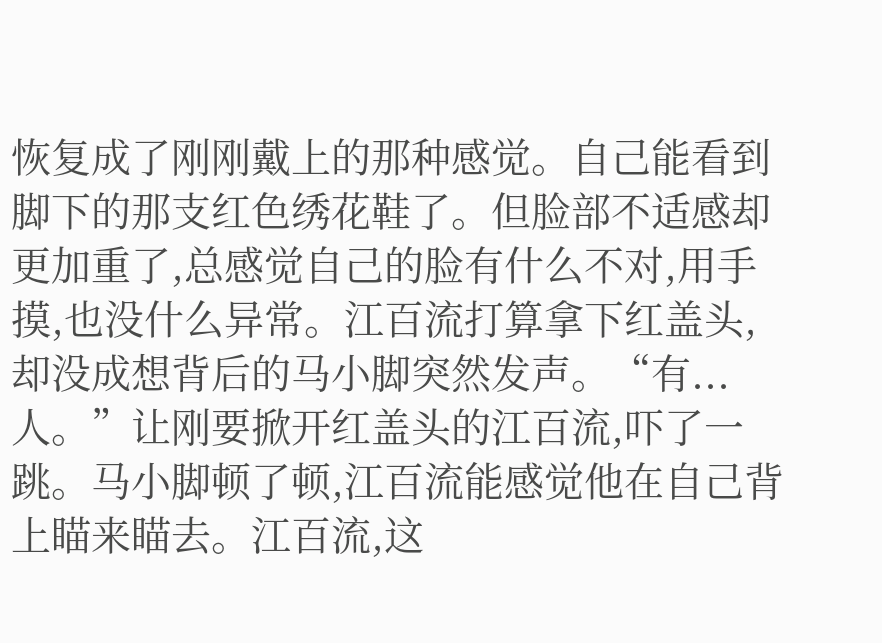恢复成了刚刚戴上的那种感觉。自己能看到脚下的那支红色绣花鞋了。但脸部不适感却更加重了,总感觉自己的脸有什么不对,用手摸,也没什么异常。江百流打算拿下红盖头,却没成想背后的马小脚突然发声。“有...人。”让刚要掀开红盖头的江百流,吓了一跳。马小脚顿了顿,江百流能感觉他在自己背上瞄来瞄去。江百流,这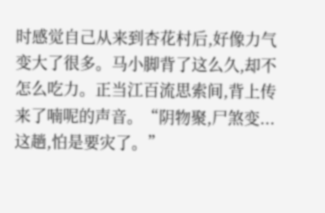时感觉自己从来到杏花村后,好像力气变大了很多。马小脚背了这么久,却不怎么吃力。正当江百流思索间,背上传来了喃呢的声音。“阴物聚,尸煞变...这趟,怕是要灾了。”